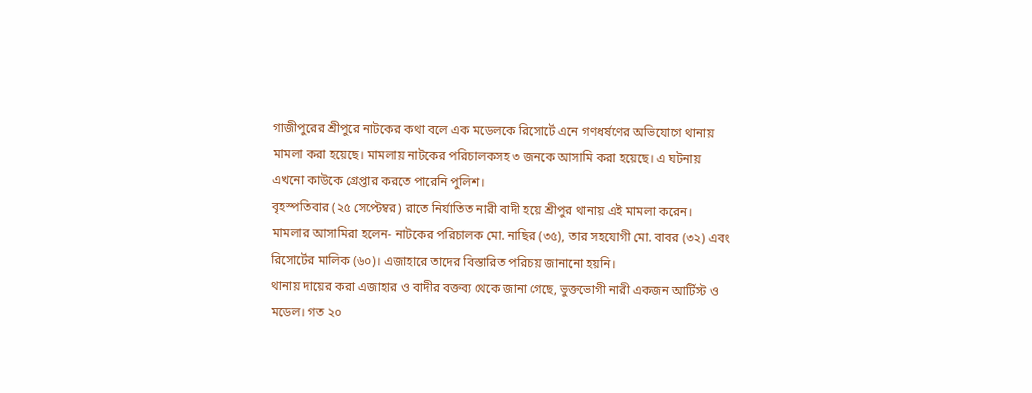গাজীপুরের শ্রীপুরে নাটকের কথা বলে এক মডেলকে রিসোর্টে এনে গণধর্ষণের অভিযোগে থানায় মামলা করা হয়েছে। মামলায় নাটকের পরিচালকসহ ৩ জনকে আসামি করা হয়েছে। এ ঘটনায় এখনো কাউকে গ্রেপ্তার করতে পারেনি পুলিশ।
বৃহস্পতিবার (২৫ সেপ্টেম্বর) রাতে নির্যাতিত নারী বাদী হয়ে শ্রীপুর থানায় এই মামলা করেন।
মামলার আসামিরা হলেন- নাটকের পরিচালক মো. নাছির (৩৫), তার সহযোগী মো. বাবর (৩২) এবং রিসোর্টের মালিক (৬০)। এজাহারে তাদের বিস্তারিত পরিচয় জানানো হয়নি।
থানায় দায়ের করা এজাহার ও বাদীর বক্তব্য থেকে জানা গেছে, ভুক্তভোগী নারী একজন আর্টিস্ট ও মডেল। গত ২০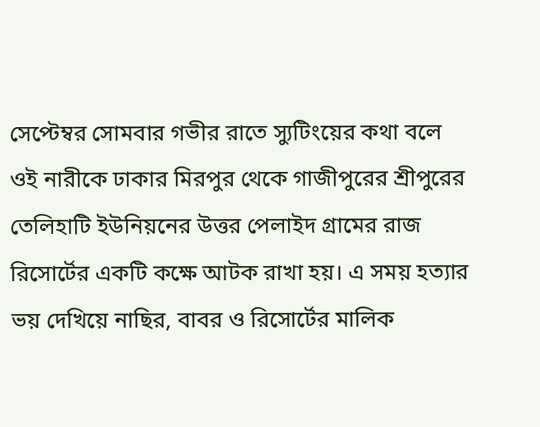সেপ্টেম্বর সোমবার গভীর রাতে স্যুটিংয়ের কথা বলে ওই নারীকে ঢাকার মিরপুর থেকে গাজীপুরের শ্রীপুরের তেলিহাটি ইউনিয়নের উত্তর পেলাইদ গ্রামের রাজ রিসোর্টের একটি কক্ষে আটক রাখা হয়। এ সময় হত্যার ভয় দেখিয়ে নাছির, বাবর ও রিসোর্টের মালিক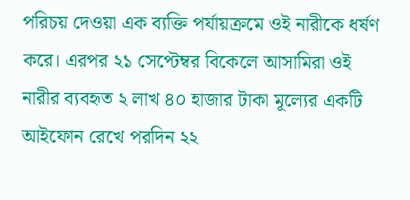পরিচয় দেওয়া এক ব্যক্তি পর্যায়ক্রমে ওই নারীকে ধর্ষণ করে। এরপর ২১ সেপ্টেম্বর বিকেলে আসামিরা ওই নারীর ব্যবহৃত ২ লাখ ৪০ হাজার টাকা মূল্যের একটি আইফোন রেখে পরদিন ২২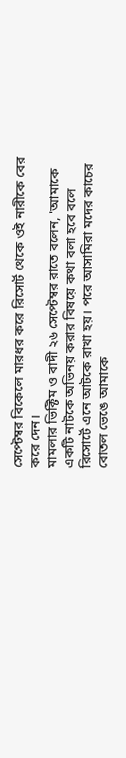সেপ্টেম্বর বিকেলে মারধর করে রিসোর্ট থেকে ওই নারীকে বের করে দেন।
মামলার ভিক্টিম ও বাদী ২৬ সেপ্টেম্বর রাতে বলেন, 'আমাকে একটি নাটকে অভিনয় করার বিষয়ে কথা বলা হবে বলে রিসোর্টে এনে আটকে রাখা হয়। পরে আসামিরা মদের কাচের বোতল ভেঙে আমাকে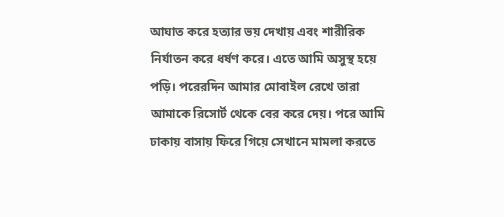আঘাত করে হত্যার ভয় দেখায় এবং শারীরিক নির্যাতন করে ধর্ষণ করে। এতে আমি অসুস্থ হয়ে পড়ি। পরেরদিন আমার মোবাইল রেখে তারা আমাকে রিসোর্ট থেকে বের করে দেয়। পরে আমি ঢাকায় বাসায় ফিরে গিয়ে সেখানে মামলা করতে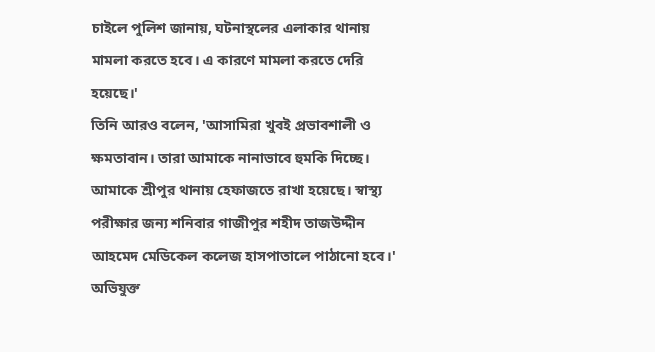চাইলে পুলিশ জানায়, ঘটনাস্থলের এলাকার থানায় মামলা করতে হবে। এ কারণে মামলা করতে দেরি হয়েছে।'
তিনি আরও বলেন, 'আসামিরা খুবই প্রভাবশালী ও ক্ষমতাবান। তারা আমাকে নানাভাবে হুমকি দিচ্ছে। আমাকে শ্রীপুর থানায় হেফাজতে রাখা হয়েছে। স্বাস্থ্য পরীক্ষার জন্য শনিবার গাজীপুর শহীদ তাজউদ্দীন আহমেদ মেডিকেল কলেজ হাসপাতালে পাঠানো হবে।'
অভিযুক্ত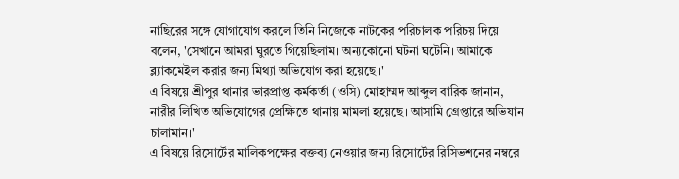নাছিরের সঙ্গে যোগাযোগ করলে তিনি নিজেকে নাটকের পরিচালক পরিচয় দিয়ে বলেন, 'সেখানে আমরা ঘুরতে গিয়েছিলাম। অন্যকোনো ঘটনা ঘটেনি। আমাকে ব্ল্যাকমেইল করার জন্য মিথ্যা অভিযোগ করা হয়েছে।'
এ বিষয়ে শ্রীপুর থানার ভারপ্রাপ্ত কর্মকর্তা (ওসি) মোহাম্মদ আব্দুল বারিক জানান, নারীর লিখিত অভিযোগের প্রেক্ষিতে থানায় মামলা হয়েছে। আসামি গ্রেপ্তারে অভিযান চালামান।'
এ বিষয়ে রিসোর্টের মালিকপক্ষের বক্তব্য নেওয়ার জন্য রিসোর্টের রিসিভশনের নম্বরে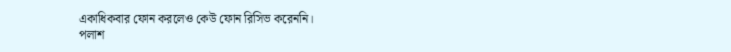একাধিকবার ফোন করলেও কেউ ফোন রিসিভ করেননি।
পলাশ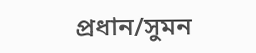প্রধান/সুমন